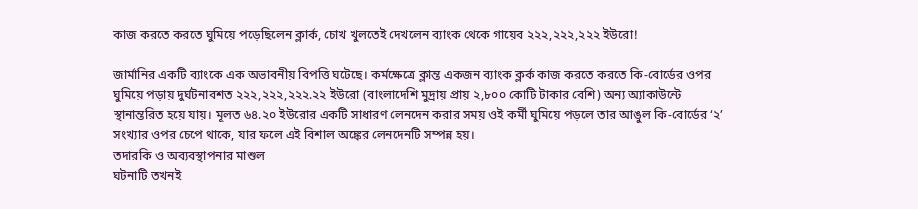কাজ করতে করতে ঘুমিয়ে পড়েছিলেন ক্লার্ক, চোখ খুলতেই দেখলেন ব্যাংক থেকে গায়েব ২২২,২২২,২২২ ইউরো!

জার্মানির একটি ব্যাংকে এক অভাবনীয় বিপত্তি ঘটেছে। কর্মক্ষেত্রে ক্লান্ত একজন ব্যাংক ক্লর্ক কাজ করতে করতে কি-বোর্ডের ওপর ঘুমিয়ে পড়ায় দুর্ঘটনাবশত ২২২,২২২,২২২.২২ ইউরো (বাংলাদেশি মুদ্রায় প্রায় ২,৮০০ কোটি টাকার বেশি) অন্য অ্যাকাউন্টে স্থানান্তরিত হয়ে যায়। মূলত ৬৪.২০ ইউরোর একটি সাধারণ লেনদেন করার সময় ওই কর্মী ঘুমিয়ে পড়লে তার আঙুল কি-বোর্ডের ‘২’ সংখ্যার ওপর চেপে থাকে, যার ফলে এই বিশাল অঙ্কের লেনদেনটি সম্পন্ন হয়।
তদারকি ও অব্যবস্থাপনার মাশুল
ঘটনাটি তখনই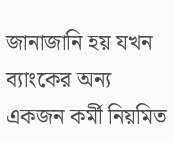জানাজানি হয় যখন ব্যাংকের অন্য একজন কর্মী নিয়মিত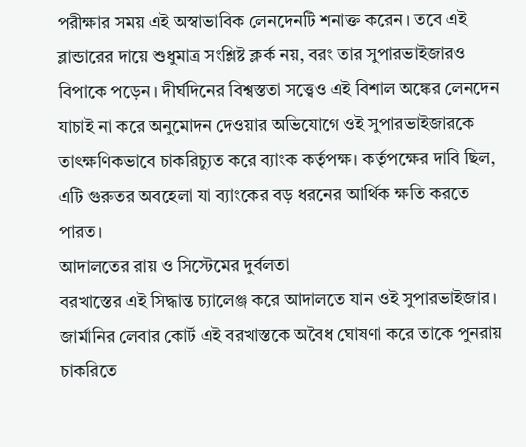পরীক্ষার সময় এই অস্বাভাবিক লেনদেনটি শনাক্ত করেন। তবে এই ব্লান্ডারের দায়ে শুধুমাত্র সংশ্লিষ্ট ক্লর্ক নয়, বরং তার সুপারভাইজারও বিপাকে পড়েন। দীর্ঘদিনের বিশ্বস্ততা সত্ত্বেও এই বিশাল অঙ্কের লেনদেন যাচাই না করে অনুমোদন দেওয়ার অভিযোগে ওই সুপারভাইজারকে তাৎক্ষণিকভাবে চাকরিচ্যুত করে ব্যাংক কর্তৃপক্ষ। কর্তৃপক্ষের দাবি ছিল, এটি গুরুতর অবহেলা যা ব্যাংকের বড় ধরনের আর্থিক ক্ষতি করতে পারত।
আদালতের রায় ও সিস্টেমের দুর্বলতা
বরখাস্তের এই সিদ্ধান্ত চ্যালেঞ্জ করে আদালতে যান ওই সুপারভাইজার। জার্মানির লেবার কোর্ট এই বরখাস্তকে অবৈধ ঘোষণা করে তাকে পুনরায় চাকরিতে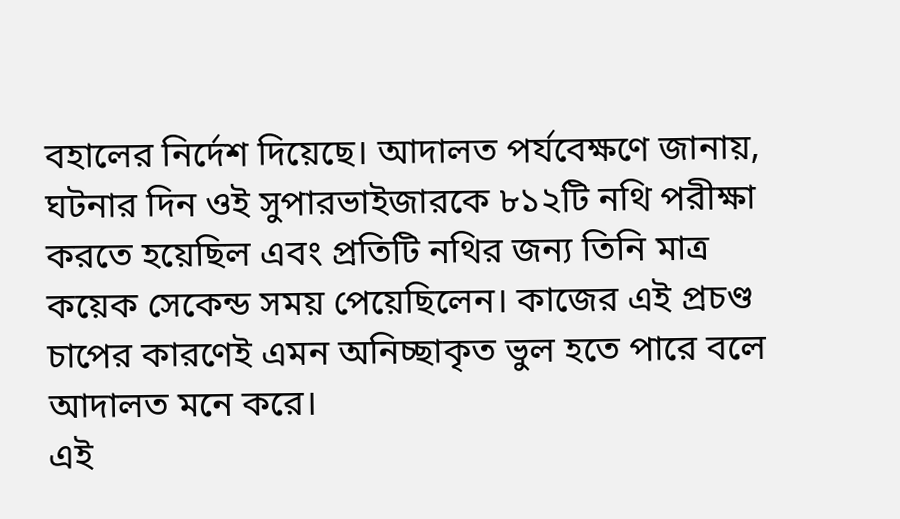বহালের নির্দেশ দিয়েছে। আদালত পর্যবেক্ষণে জানায়, ঘটনার দিন ওই সুপারভাইজারকে ৮১২টি নথি পরীক্ষা করতে হয়েছিল এবং প্রতিটি নথির জন্য তিনি মাত্র কয়েক সেকেন্ড সময় পেয়েছিলেন। কাজের এই প্রচণ্ড চাপের কারণেই এমন অনিচ্ছাকৃত ভুল হতে পারে বলে আদালত মনে করে।
এই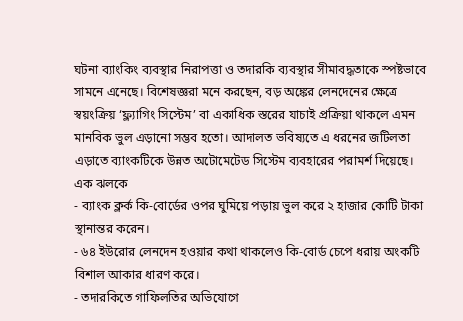ঘটনা ব্যাংকিং ব্যবস্থার নিরাপত্তা ও তদারকি ব্যবস্থার সীমাবদ্ধতাকে স্পষ্টভাবে সামনে এনেছে। বিশেষজ্ঞরা মনে করছেন, বড় অঙ্কের লেনদেনের ক্ষেত্রে স্বয়ংক্রিয় ‘ফ্ল্যাগিং সিস্টেম’ বা একাধিক স্তরের যাচাই প্রক্রিয়া থাকলে এমন মানবিক ভুল এড়ানো সম্ভব হতো। আদালত ভবিষ্যতে এ ধরনের জটিলতা এড়াতে ব্যাংকটিকে উন্নত অটোমেটেড সিস্টেম ব্যবহারের পরামর্শ দিয়েছে।
এক ঝলকে
- ব্যাংক ক্লর্ক কি-বোর্ডের ওপর ঘুমিয়ে পড়ায় ভুল করে ২ হাজার কোটি টাকা স্থানান্তর করেন।
- ৬৪ ইউরোর লেনদেন হওয়ার কথা থাকলেও কি-বোর্ড চেপে ধরায় অংকটি বিশাল আকার ধারণ করে।
- তদারকিতে গাফিলতির অভিযোগে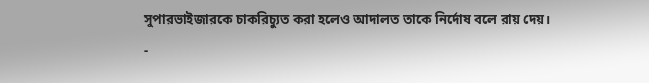সুপারভাইজারকে চাকরিচ্যুত করা হলেও আদালত তাকে নির্দোষ বলে রায় দেয়।
-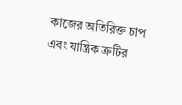কাজের অতিরিক্ত চাপ এবং যান্ত্রিক ত্রুটির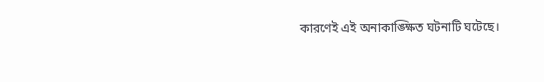কারণেই এই অনাকাঙ্ক্ষিত ঘটনাটি ঘটেছে।